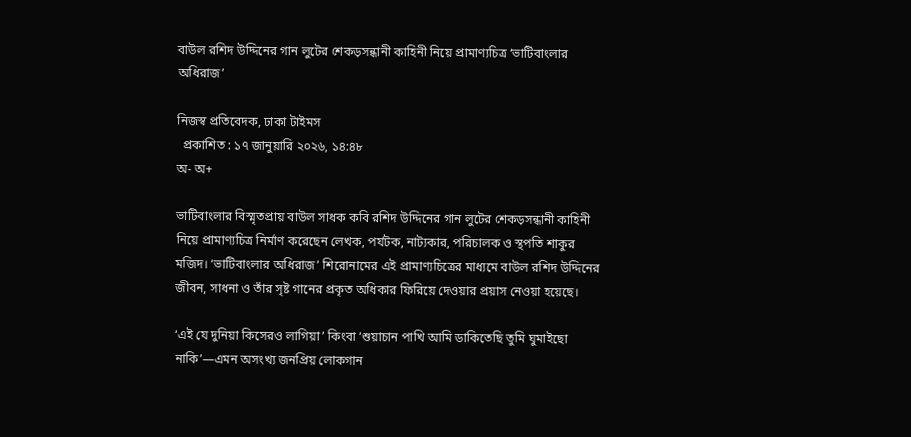বাউল রশিদ উদ্দিনের গান লুটের শেকড়সন্ধানী কাহিনী নিয়ে প্রামাণ্যচিত্র ‘ভাটিবাংলার অধিরাজ’

নিজস্ব প্রতিবেদক, ঢাকা টাইমস
  প্রকাশিত : ১৭ জানুয়ারি ২০২৬, ১৪:৪৮
অ- অ+

ভাটিবাংলার বিস্মৃতপ্রায় বাউল সাধক কবি রশিদ উদ্দিনের গান লুটের শেকড়সন্ধানী কাহিনী নিয়ে প্রামাণ্যচিত্র নির্মাণ করেছেন লেখক, পর্যটক, নাট্যকার, পরিচালক ও স্থপতি শাকুর মজিদ। ‘ভাটিবাংলার অধিরাজ’ শিরোনামের এই প্রামাণ্যচিত্রের মাধ্যমে বাউল রশিদ উদ্দিনের জীবন, সাধনা ও তাঁর সৃষ্ট গানের প্রকৃত অধিকার ফিরিয়ে দেওয়ার প্রয়াস নেওয়া হয়েছে।

‘এই যে দুনিয়া কিসেরও লাগিয়া’ কিংবা ‘শুয়াচান পাখি আমি ডাকিতেছি তুমি ঘুমাইছো নাকি’—এমন অসংখ্য জনপ্রিয় লোকগান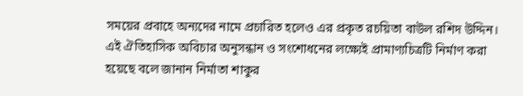সময়ের প্রবাহে অন্যদের নামে প্রচারিত হলেও এর প্রকৃত রচয়িতা বাউল রশিদ উদ্দিন। এই ঐতিহাসিক অবিচার অনুসন্ধান ও সংশোধনের লক্ষ্যেই প্রামাণ্যচিত্রটি নির্মাণ করা হয়েছে বলে জানান নির্মাতা শাকুর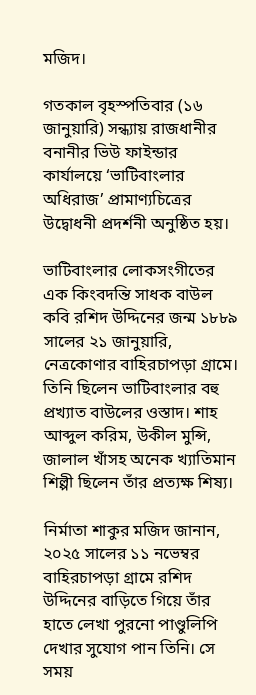মজিদ।

গতকাল বৃহস্পতিবার (১৬ জানুয়ারি) সন্ধ্যায় রাজধানীর বনানীর ভিউ ফাইন্ডার কার্যালয়ে ‘ভাটিবাংলার অধিরাজ’ প্রামাণ্যচিত্রের উদ্বোধনী প্রদর্শনী অনুষ্ঠিত হয়।

ভাটিবাংলার লোকসংগীতের এক কিংবদন্তি সাধক বাউল কবি রশিদ উদ্দিনের জন্ম ১৮৮৯ সালের ২১ জানুয়ারি, নেত্রকোণার বাহিরচাপড়া গ্রামে। তিনি ছিলেন ভাটিবাংলার বহু প্রখ্যাত বাউলের ওস্তাদ। শাহ আব্দুল করিম, উকীল মুন্সি, জালাল খাঁসহ অনেক খ্যাতিমান শিল্পী ছিলেন তাঁর প্রত্যক্ষ শিষ্য।

নির্মাতা শাকুর মজিদ জানান, ২০২৫ সালের ১১ নভেম্বর বাহিরচাপড়া গ্রামে রশিদ উদ্দিনের বাড়িতে গিয়ে তাঁর হাতে লেখা পুরনো পাণ্ডুলিপি দেখার সুযোগ পান তিনি। সে সময়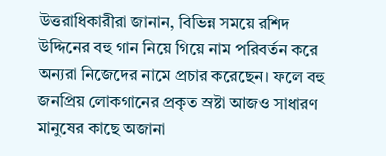উত্তরাধিকারীরা জানান, বিভিন্ন সময়ে রশিদ উদ্দিনের বহু গান নিয়ে গিয়ে নাম পরিবর্তন করে অন্যরা নিজেদের নামে প্রচার করেছেন। ফলে বহু জনপ্রিয় লোকগানের প্রকৃত স্রষ্টা আজও সাধারণ মানুষের কাছে অজানা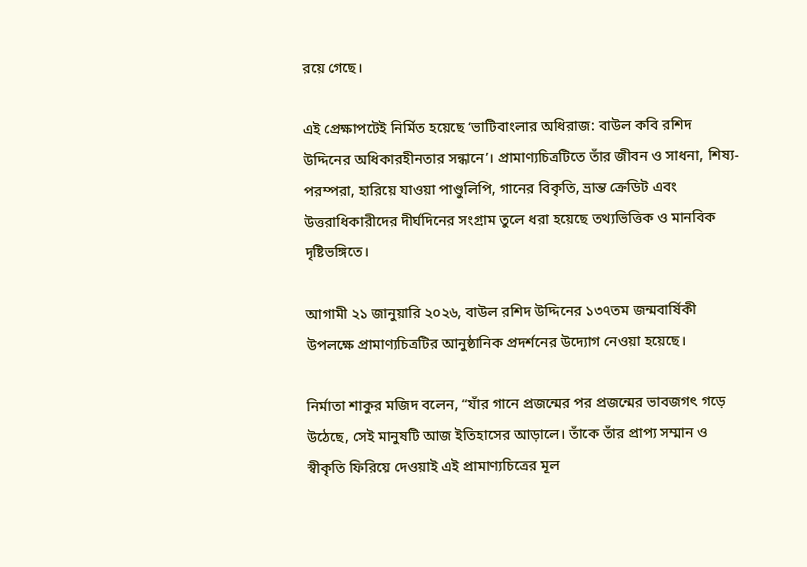রয়ে গেছে।

এই প্রেক্ষাপটেই নির্মিত হয়েছে ‘ভাটিবাংলার অধিরাজ: বাউল কবি রশিদ উদ্দিনের অধিকারহীনতার সন্ধানে’। প্রামাণ্যচিত্রটিতে তাঁর জীবন ও সাধনা, শিষ্য-পরম্পরা, হারিয়ে যাওয়া পাণ্ডুলিপি, গানের বিকৃতি, ভ্রান্ত ক্রেডিট এবং উত্তরাধিকারীদের দীর্ঘদিনের সংগ্রাম তুলে ধরা হয়েছে তথ্যভিত্তিক ও মানবিক দৃষ্টিভঙ্গিতে।

আগামী ২১ জানুয়ারি ২০২৬, বাউল রশিদ উদ্দিনের ১৩৭তম জন্মবার্ষিকী উপলক্ষে প্রামাণ্যচিত্রটির আনুষ্ঠানিক প্রদর্শনের উদ্যোগ নেওয়া হয়েছে।

নির্মাতা শাকুর মজিদ বলেন, “যাঁর গানে প্রজন্মের পর প্রজন্মের ভাবজগৎ গড়ে উঠেছে, সেই মানুষটি আজ ইতিহাসের আড়ালে। তাঁকে তাঁর প্রাপ্য সম্মান ও স্বীকৃতি ফিরিয়ে দেওয়াই এই প্রামাণ্যচিত্রের মূল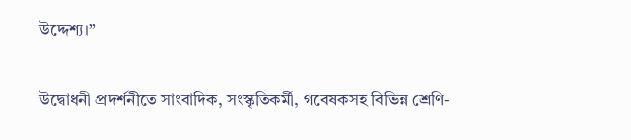উদ্দেশ্য।”

উদ্বোধনী প্রদর্শনীতে সাংবাদিক, সংস্কৃতিকর্মী, গবেষকসহ বিভিন্ন শ্রেণি-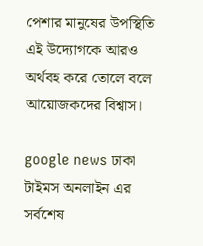পেশার মানুষের উপস্থিতি এই উদ্যোগকে আরও অর্থবহ করে তোলে বলে আয়োজকদের বিশ্বাস।

google news ঢাকা টাইমস অনলাইন এর সর্বশেষ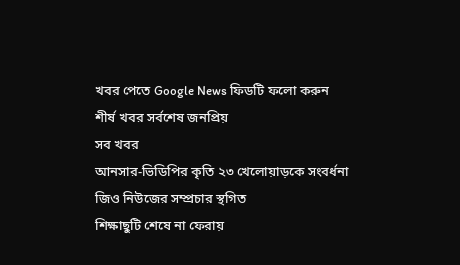খবর পেতে Google News ফিডটি ফলো করুন
শীর্ষ খবর সর্বশেষ জনপ্রিয়
সব খবর
আনসার-ভিডিপির কৃতি ২৩ খেলোয়াড়কে সংবর্ধনা
জিও নিউজের সম্প্রচার স্থগিত
শিক্ষাছুটি শেষে না ফেরায়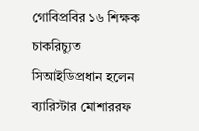গোবিপ্রবির ১৬ শিক্ষক চাকরিচ্যুত
সিআইডিপ্রধান হলেন ব্যারিস্টার মোশাররফ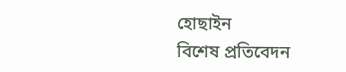হোছাইন
বিশেষ প্রতিবেদন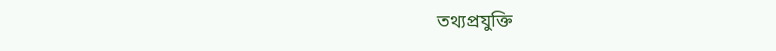তথ্যপ্রযুক্তি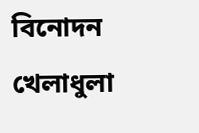বিনোদন খেলাধুলা